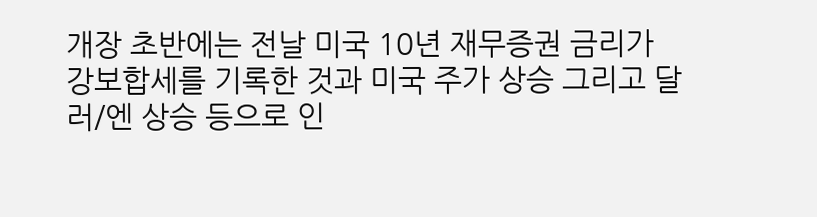개장 초반에는 전날 미국 10년 재무증권 금리가 강보합세를 기록한 것과 미국 주가 상승 그리고 달러/엔 상승 등으로 인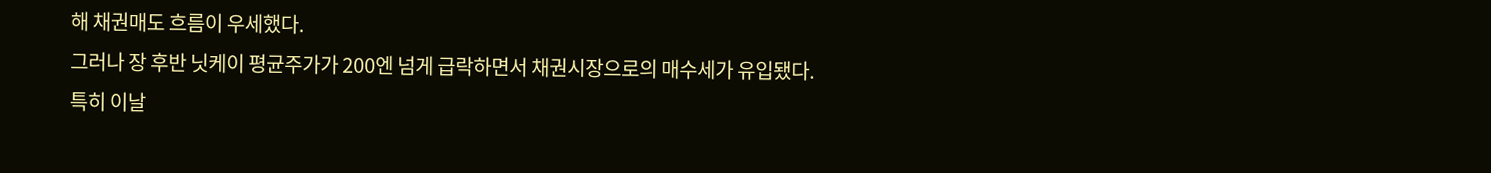해 채권매도 흐름이 우세했다.
그러나 장 후반 닛케이 평균주가가 200엔 넘게 급락하면서 채권시장으로의 매수세가 유입됐다.
특히 이날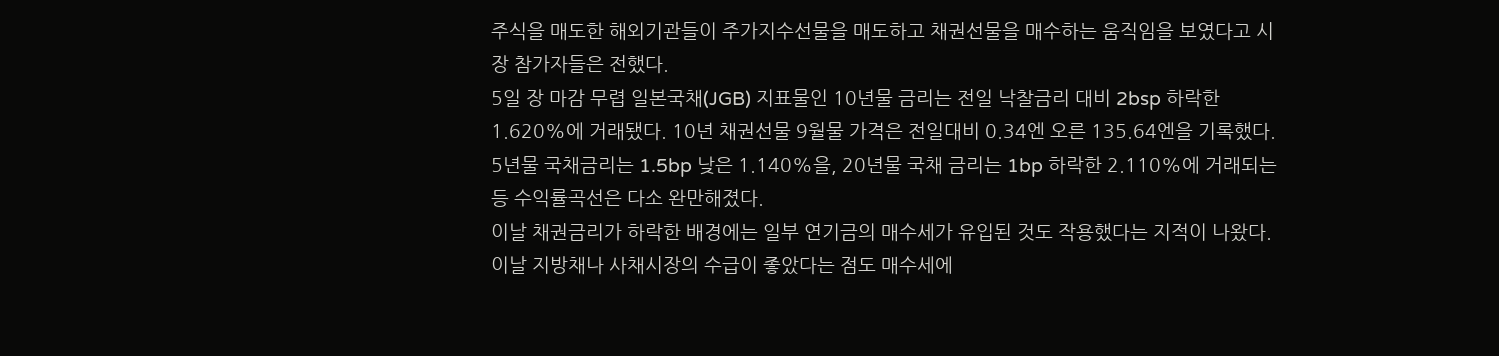주식을 매도한 해외기관들이 주가지수선물을 매도하고 채권선물을 매수하는 움직임을 보였다고 시장 참가자들은 전했다.
5일 장 마감 무렵 일본국채(JGB) 지표물인 10년물 금리는 전일 낙찰금리 대비 2bsp 하락한 1.620%에 거래됐다. 10년 채권선물 9월물 가격은 전일대비 0.34엔 오른 135.64엔을 기록했다.
5년물 국채금리는 1.5bp 낮은 1.140%을, 20년물 국채 금리는 1bp 하락한 2.110%에 거래되는 등 수익률곡선은 다소 완만해졌다.
이날 채권금리가 하락한 배경에는 일부 연기금의 매수세가 유입된 것도 작용했다는 지적이 나왔다. 이날 지방채나 사채시장의 수급이 좋았다는 점도 매수세에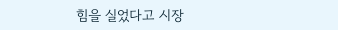힘을 실었다고 시장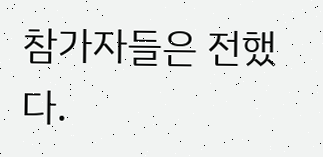참가자들은 전했다.